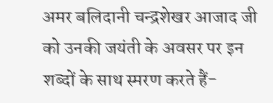अमर बलिदानी चन्द्रशेखर आजाद जी को उनकी जयंती के अवसर पर इन शब्दों के साथ स्मरण करते हैं-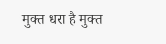मुक्त धरा है मुक्त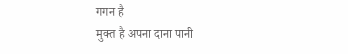गगन है
मुक्त है अपना दाना पानी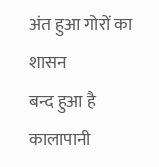अंत हुआ गोरों का शासन
बन्द हुआ है कालापानी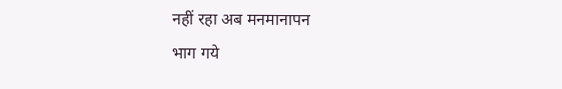नहीं रहा अब मनमानापन
भाग गये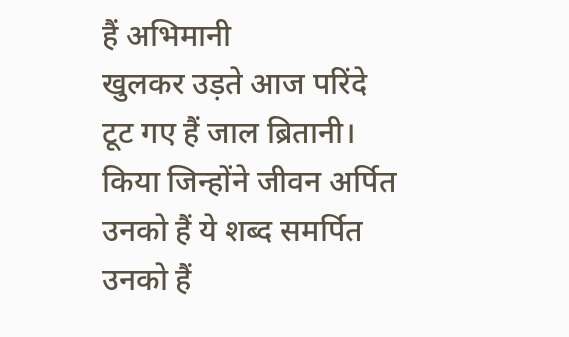हैं अभिमानी
खुलकर उड़ते आज परिंदे
टूट गए हैं जाल ब्रितानी।
किया जिन्होंने जीवन अर्पित
उनको हैं ये शब्द समर्पित
उनको हैं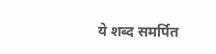ये शब्द समर्पित